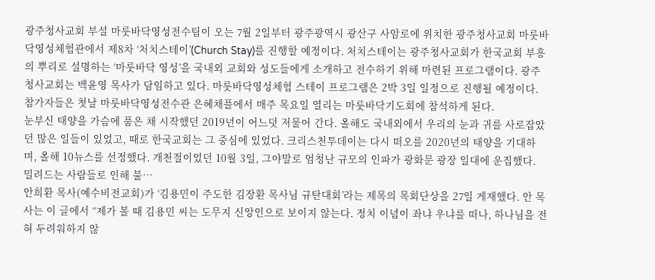광주청사교회 부설 마룻바닥영성전수팀이 오는 7월 2일부터 광주광역시 광산구 사암로에 위치한 광주청사교회 마룻바닥영성체험관에서 제8차 ‘처치스테이’(Church Stay)를 진행할 예정이다. 처치스테이는 광주청사교회가 한국교회 부흥의 뿌리로 설명하는 ‘마룻바닥 영성’을 국내외 교회와 성도들에게 소개하고 전수하기 위해 마련된 프로그램이다. 광주청사교회는 백윤영 목사가 담임하고 있다. 마룻바닥영성체험 스테이 프로그램은 2박 3일 일정으로 진행될 예정이다. 참가자들은 첫날 마룻바닥영성전수관 은혜채플에서 매주 목요일 열리는 마룻바닥기도회에 참석하게 된다.
눈부신 태양을 가슴에 품은 채 시작했던 2019년이 어느덧 저물어 간다. 올해도 국내외에서 우리의 눈과 귀를 사로잡았던 많은 일들이 있었고, 때로 한국교회는 그 중심에 있었다. 크리스천투데이는 다시 떠오를 2020년의 태양을 기대하며, 올해 10뉴스를 선정했다. 개천절이었던 10월 3일, 그야말로 엄청난 규모의 인파가 광화문 광장 일대에 운집했다. 밀려드는 사람들로 인해 불…
안희환 목사(예수비전교회)가 ‘김용민이 주도한 김장환 목사님 규탄대회’라는 제목의 목회단상을 27일 게재했다. 안 목사는 이 글에서 “제가 볼 때 김용민 씨는 도무지 신앙인으로 보이지 않는다. 정치 이념이 좌냐 우냐를 떠나, 하나님을 전혀 두려워하지 않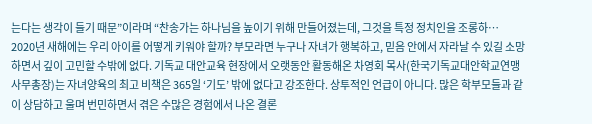는다는 생각이 들기 때문”이라며 “찬송가는 하나님을 높이기 위해 만들어졌는데, 그것을 특정 정치인을 조롱하…
2020년 새해에는 우리 아이를 어떻게 키워야 할까? 부모라면 누구나 자녀가 행복하고, 믿음 안에서 자라날 수 있길 소망하면서 깊이 고민할 수밖에 없다. 기독교 대안교육 현장에서 오랫동안 활동해온 차영회 목사(한국기독교대안학교연맹 사무총장)는 자녀양육의 최고 비책은 365일 ‘기도’ 밖에 없다고 강조한다. 상투적인 언급이 아니다. 많은 학부모들과 같이 상담하고 울며 번민하면서 겪은 수많은 경험에서 나온 결론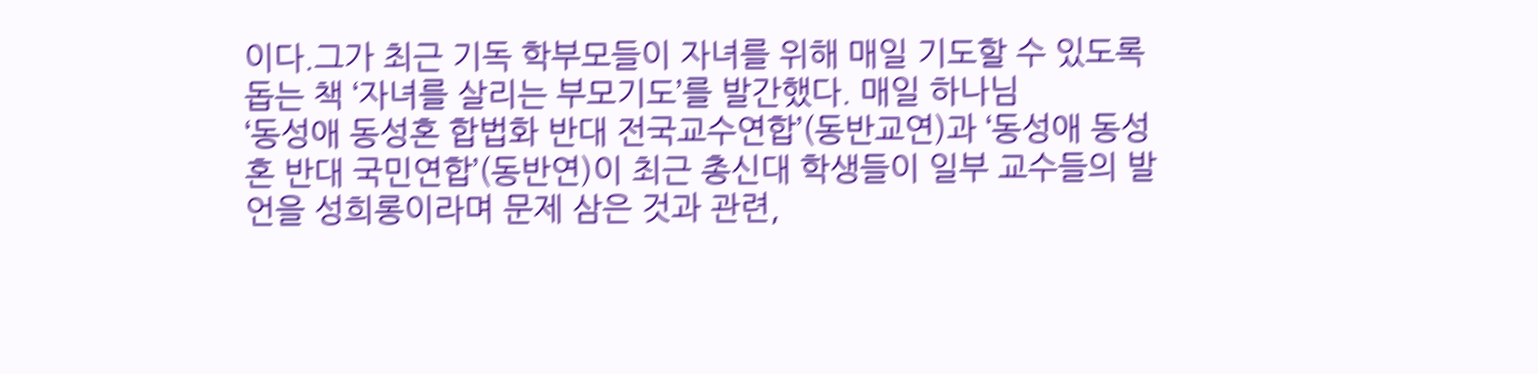이다.그가 최근 기독 학부모들이 자녀를 위해 매일 기도할 수 있도록 돕는 책 ‘자녀를 살리는 부모기도’를 발간했다. 매일 하나님
‘동성애 동성혼 합법화 반대 전국교수연합’(동반교연)과 ‘동성애 동성혼 반대 국민연합’(동반연)이 최근 총신대 학생들이 일부 교수들의 발언을 성희롱이라며 문제 삼은 것과 관련,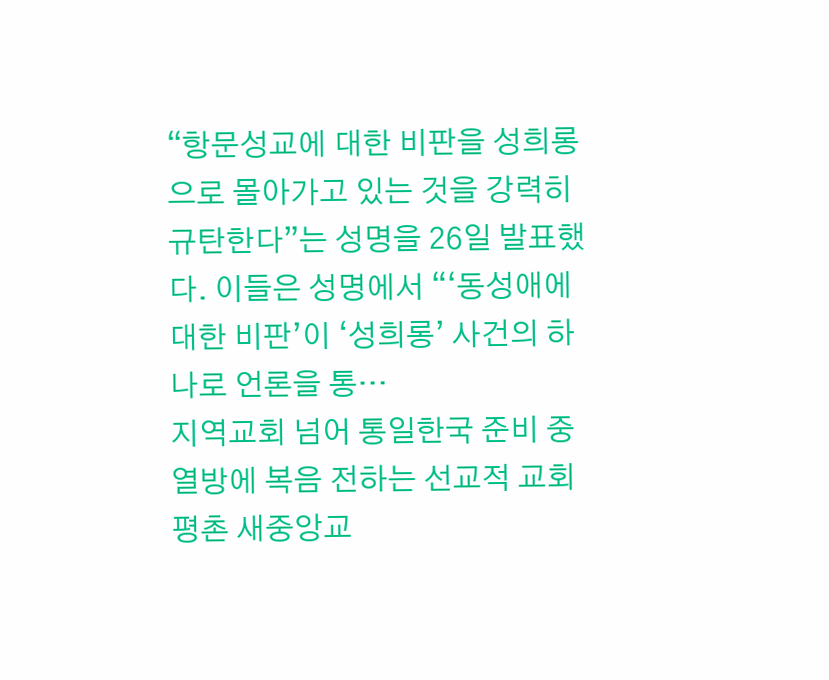“항문성교에 대한 비판을 성희롱으로 몰아가고 있는 것을 강력히 규탄한다”는 성명을 26일 발표했다. 이들은 성명에서 “‘동성애에 대한 비판’이 ‘성희롱’ 사건의 하나로 언론을 통…
지역교회 넘어 통일한국 준비 중 열방에 복음 전하는 선교적 교회 평촌 새중앙교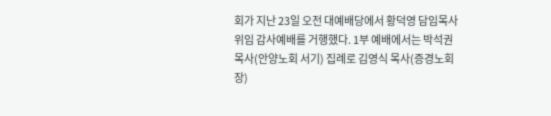회가 지난 23일 오전 대예배당에서 황덕영 담임목사 위임 감사예배를 거행했다. 1부 예배에서는 박석권 목사(안양노회 서기) 집례로 김영식 목사(증경노회장)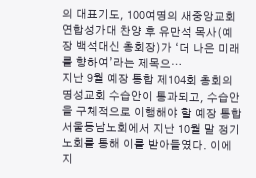의 대표기도, 100여명의 새중앙교회 연합성가대 찬양 후 유만석 목사(예장 백석대신 총회장)가 ‘더 나은 미래를 향하여’라는 제목으…
지난 9월 예장 통합 제104회 총회의 명성교회 수습안이 통과되고, 수습안을 구체적으로 이행해야 할 예장 통합 서울동남노회에서 지난 10월 말 정기노회를 통해 이를 받아들였다. 이에 지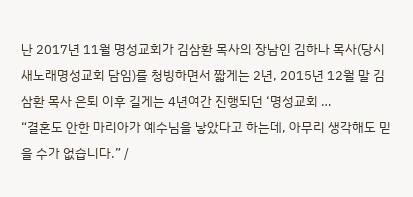난 2017년 11월 명성교회가 김삼환 목사의 장남인 김하나 목사(당시 새노래명성교회 담임)를 청빙하면서 짧게는 2년, 2015년 12월 말 김삼환 목사 은퇴 이후 길게는 4년여간 진행되던 ‘명성교회 …
“결혼도 안한 마리아가 예수님을 낳았다고 하는데, 아무리 생각해도 믿을 수가 없습니다.” /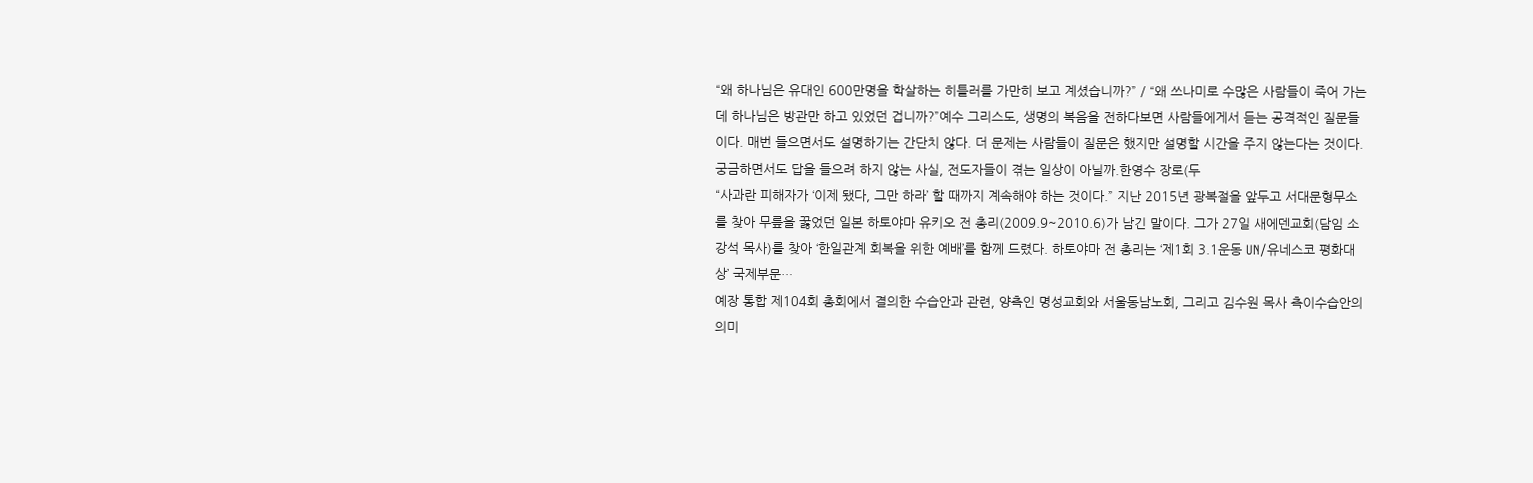“왜 하나님은 유대인 600만명을 학살하는 히틀러를 가만히 보고 계셨습니까?” / “왜 쓰나미로 수많은 사람들이 죽어 가는데 하나님은 방관만 하고 있었던 겁니까?”예수 그리스도, 생명의 복음을 전하다보면 사람들에게서 듣는 공격적인 질문들이다. 매번 들으면서도 설명하기는 간단치 않다. 더 문제는 사람들이 질문은 했지만 설명할 시간을 주지 않는다는 것이다. 궁금하면서도 답을 들으려 하지 않는 사실, 전도자들이 겪는 일상이 아닐까.한영수 장로(두
“사과란 피해자가 ‘이제 됐다, 그만 하라’ 할 때까지 계속해야 하는 것이다.” 지난 2015년 광복절을 앞두고 서대문형무소를 찾아 무릎을 꿇었던 일본 하토야마 유키오 전 총리(2009.9~2010.6)가 남긴 말이다. 그가 27일 새에덴교회(담임 소강석 목사)를 찾아 ‘한일관계 회복을 위한 예배’를 함께 드렸다. 하토야마 전 총리는 ‘제1회 3.1운동 UN/유네스코 평화대상’ 국제부문…
예장 통합 제104회 총회에서 결의한 수습안과 관련, 양측인 명성교회와 서울동남노회, 그리고 김수원 목사 측이수습안의 의미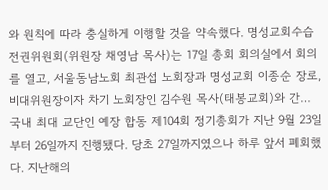와 원칙에 따라 충실하게 이행할 것을 약속했다. 명성교회수습전권위원회(위원장 채영남 목사)는 17일 총회 회의실에서 회의를 열고, 서울동남노회 최관섭 노회장과 명성교회 이종순 장로, 비대위원장이자 차기 노회장인 김수원 목사(태봉교회)와 간…
국내 최대 교단인 예장 합동 제104회 정기총회가 지난 9월 23일부터 26일까지 진행됐다. 당초 27일까지였으나 하루 앞서 폐회했다. 지난해의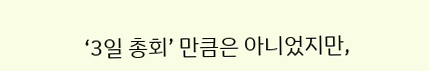‘3일 총회’ 만큼은 아니었지만,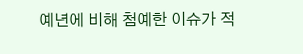예년에 비해 첨예한 이슈가 적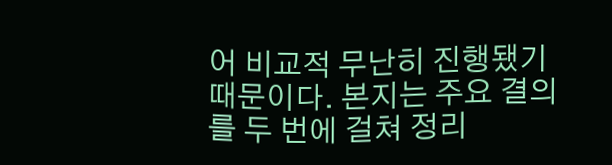어 비교적 무난히 진행됐기 때문이다. 본지는 주요 결의를 두 번에 걸쳐 정리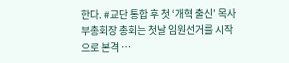한다. #교단 통합 후 첫 ‘개혁 출신’ 목사부총회장 총회는 첫날 임원선거를 시작으로 본격 …